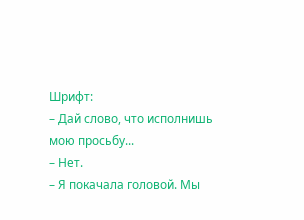Шрифт:
– Дай слово, что исполнишь мою просьбу...
– Нет.
– Я покачала головой. Мы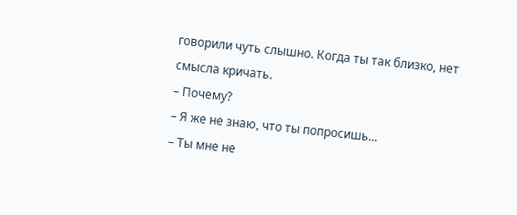говорили чуть слышно. Когда ты так близко, нет смысла кричать.
– Почему?
– Я же не знаю, что ты попросишь...
– Ты мне не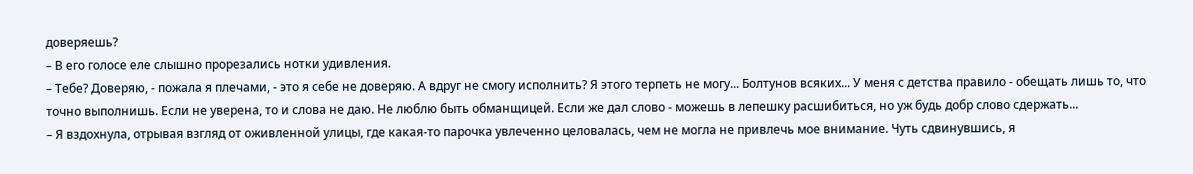доверяешь?
– В его голосе еле слышно прорезались нотки удивления.
– Тебе? Доверяю, - пожала я плечами, - это я себе не доверяю. А вдруг не смогу исполнить? Я этого терпеть не могу... Болтунов всяких... У меня с детства правило - обещать лишь то, что точно выполнишь. Если не уверена, то и слова не даю. Не люблю быть обманщицей. Если же дал слово - можешь в лепешку расшибиться, но уж будь добр слово сдержать...
– Я вздохнула, отрывая взгляд от оживленной улицы, где какая-то парочка увлеченно целовалась, чем не могла не привлечь мое внимание. Чуть сдвинувшись, я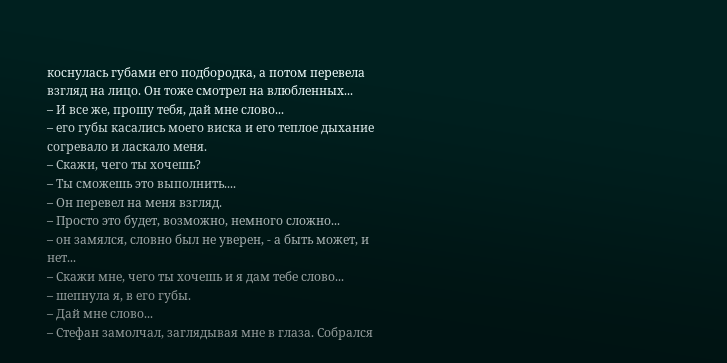коснулась губами его подбородка, а потом перевела взгляд на лицо. Он тоже смотрел на влюбленных...
– И все же, прошу тебя, дай мне слово...
– его губы касались моего виска и его теплое дыхание согревало и ласкало меня.
– Скажи, чего ты хочешь?
– Ты сможешь это выполнить....
– Он перевел на меня взгляд.
– Просто это будет, возможно, немного сложно...
– он замялся, словно был не уверен, - а быть может, и нет...
– Скажи мне, чего ты хочешь и я дам тебе слово...
– шепнула я, в его губы.
– Дай мне слово...
– Стефан замолчал, заглядывая мне в глаза. Собрался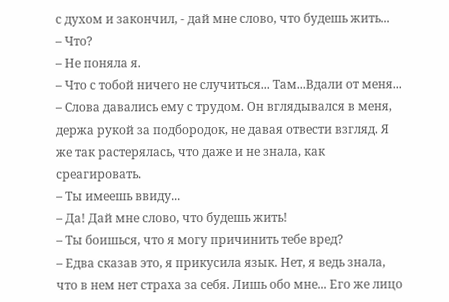с духом и закончил, - дай мне слово, что будешь жить...
– Что?
– Не поняла я.
– Что с тобой ничего не случиться... Там...Вдали от меня...
– Слова давались ему с трудом. Он вглядывался в меня, держа рукой за подбородок, не давая отвести взгляд. Я же так растерялась, что даже и не знала, как среагировать.
– Ты имеешь ввиду...
– Да! Дай мне слово, что будешь жить!
– Ты боишься, что я могу причинить тебе вред?
– Едва сказав это, я прикусила язык. Нет, я ведь знала, что в нем нет страха за себя. Лишь обо мне... Его же лицо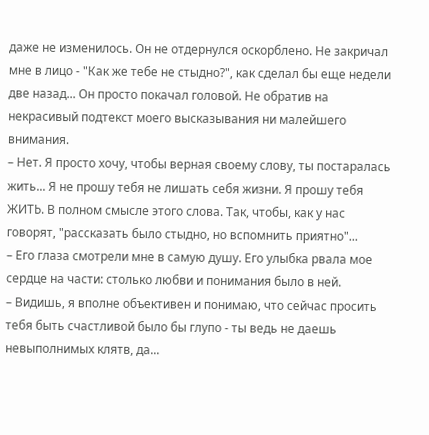даже не изменилось. Он не отдернулся оскорблено. Не закричал мне в лицо - "Как же тебе не стыдно?", как сделал бы еще недели две назад... Он просто покачал головой. Не обратив на некрасивый подтекст моего высказывания ни малейшего внимания.
– Нет. Я просто хочу, чтобы верная своему слову, ты постаралась жить... Я не прошу тебя не лишать себя жизни. Я прошу тебя ЖИТЬ. В полном смысле этого слова. Так, чтобы, как у нас говорят, "рассказать было стыдно, но вспомнить приятно"...
– Его глаза смотрели мне в самую душу. Его улыбка рвала мое сердце на части: столько любви и понимания было в ней.
– Видишь, я вполне объективен и понимаю, что сейчас просить тебя быть счастливой было бы глупо - ты ведь не даешь невыполнимых клятв, да...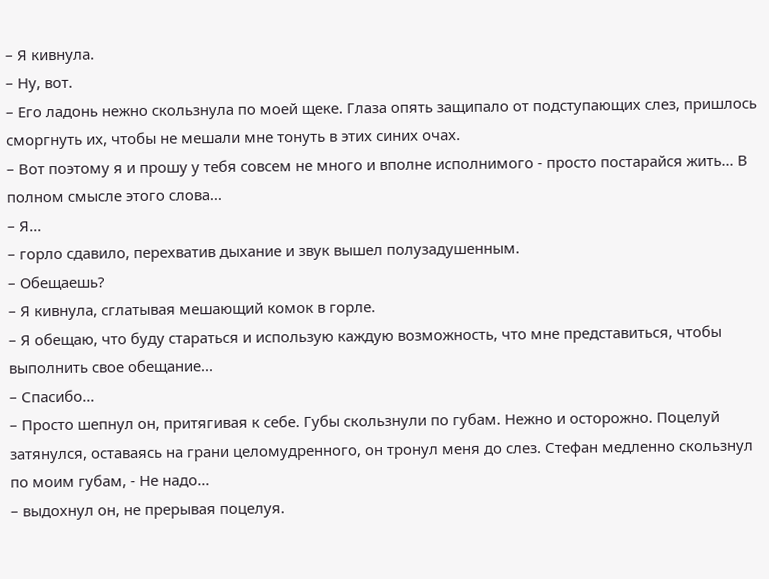– Я кивнула.
– Ну, вот.
– Его ладонь нежно скользнула по моей щеке. Глаза опять защипало от подступающих слез, пришлось сморгнуть их, чтобы не мешали мне тонуть в этих синих очах.
– Вот поэтому я и прошу у тебя совсем не много и вполне исполнимого - просто постарайся жить... В полном смысле этого слова...
– Я...
– горло сдавило, перехватив дыхание и звук вышел полузадушенным.
– Обещаешь?
– Я кивнула, сглатывая мешающий комок в горле.
– Я обещаю, что буду стараться и использую каждую возможность, что мне представиться, чтобы выполнить свое обещание...
– Спасибо...
– Просто шепнул он, притягивая к себе. Губы скользнули по губам. Нежно и осторожно. Поцелуй затянулся, оставаясь на грани целомудренного, он тронул меня до слез. Стефан медленно скользнул по моим губам, - Не надо...
– выдохнул он, не прерывая поцелуя.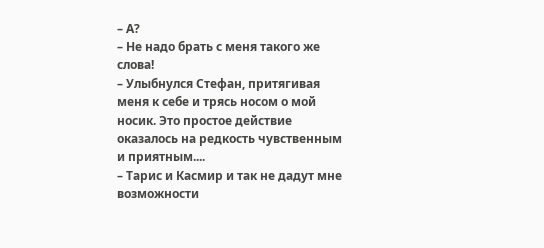– А?
– Не надо брать с меня такого же слова!
– Улыбнулся Стефан, притягивая меня к себе и трясь носом о мой носик. Это простое действие оказалось на редкость чувственным и приятным....
– Тарис и Касмир и так не дадут мне возможности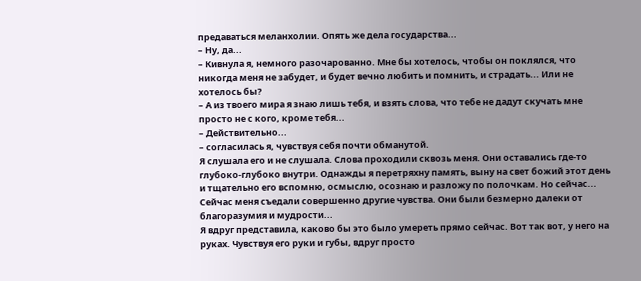предаваться меланхолии. Опять же дела государства...
– Ну, да...
– Кивнула я, немного разочарованно. Мне бы хотелось, чтобы он поклялся, что никогда меня не забудет, и будет вечно любить и помнить, и страдать... Или не хотелось бы?
– А из твоего мира я знаю лишь тебя, и взять слова, что тебе не дадут скучать мне просто не с кого, кроме тебя...
– Действительно...
– согласилась я, чувствуя себя почти обманутой.
Я слушала его и не слушала. Слова проходили сквозь меня. Они оставались где-то глубоко-глубоко внутри. Однажды я перетряхну память, выну на свет божий этот день и тщательно его вспомню, осмыслю, осознаю и разложу по полочкам. Но сейчас... Сейчас меня съедали совершенно другие чувства. Они были безмерно далеки от благоразумия и мудрости...
Я вдруг представила, каково бы это было умереть прямо сейчас. Вот так вот, у него на руках. Чувствуя его руки и губы, вдруг просто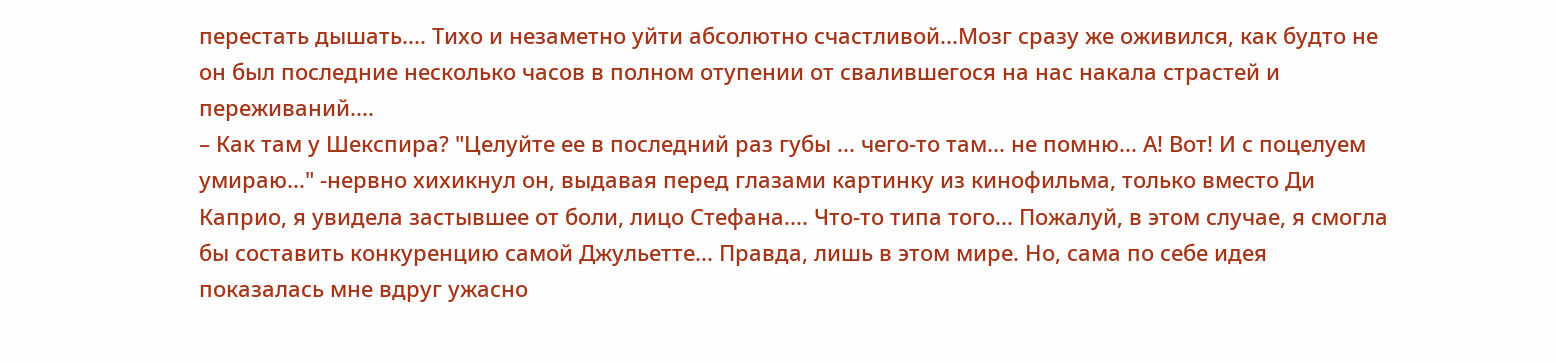перестать дышать.... Тихо и незаметно уйти абсолютно счастливой...Мозг сразу же оживился, как будто не он был последние несколько часов в полном отупении от свалившегося на нас накала страстей и переживаний....
– Как там у Шекспира? "Целуйте ее в последний раз губы ... чего-то там... не помню... А! Вот! И с поцелуем умираю..." -нервно хихикнул он, выдавая перед глазами картинку из кинофильма, только вместо Ди Каприо, я увидела застывшее от боли, лицо Стефана.... Что-то типа того... Пожалуй, в этом случае, я смогла бы составить конкуренцию самой Джульетте... Правда, лишь в этом мире. Но, сама по себе идея показалась мне вдруг ужасно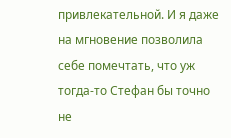привлекательной. И я даже на мгновение позволила себе помечтать, что уж тогда-то Стефан бы точно не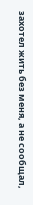захотел жить без меня, а не сообщал,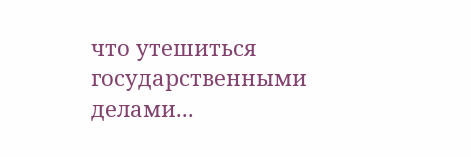что утешиться государственными делами...